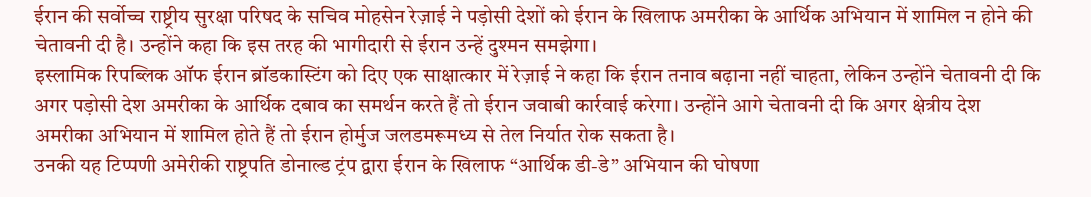ईरान की सर्वोच्च राष्ट्रीय सुरक्षा परिषद के सचिव मोहसेन रेज़ाई ने पड़ोसी देशों को ईरान के खिलाफ अमरीका के आर्थिक अभियान में शामिल न होने की चेतावनी दी है। उन्होंने कहा कि इस तरह की भागीदारी से ईरान उन्हें दुश्मन समझेगा।
इस्लामिक रिपब्लिक ऑफ ईरान ब्रॉडकास्टिंग को दिए एक साक्षात्कार में रेज़ाई ने कहा कि ईरान तनाव बढ़ाना नहीं चाहता, लेकिन उन्होंने चेतावनी दी कि अगर पड़ोसी देश अमरीका के आर्थिक दबाव का समर्थन करते हैं तो ईरान जवाबी कार्रवाई करेगा। उन्होंने आगे चेतावनी दी कि अगर क्षेत्रीय देश अमरीका अभियान में शामिल होते हैं तो ईरान होर्मुज जलडमरूमध्य से तेल निर्यात रोक सकता है।
उनकी यह टिप्पणी अमेरीकी राष्ट्रपति डोनाल्ड ट्रंप द्वारा ईरान के खिलाफ “आर्थिक डी-डे” अभियान की घोषणा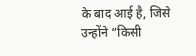के बाद आई है, जिसे उन्होंने “किसी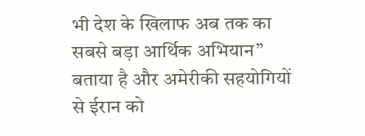भी देश के खिलाफ अब तक का सबसे बड़ा आर्थिक अभियान” बताया है और अमेरीकी सहयोगियों से ईरान को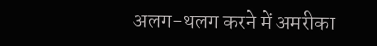अलग-थलग करने में अमरीका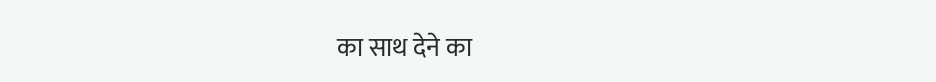का साथ देने का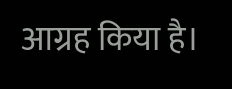आग्रह किया है।